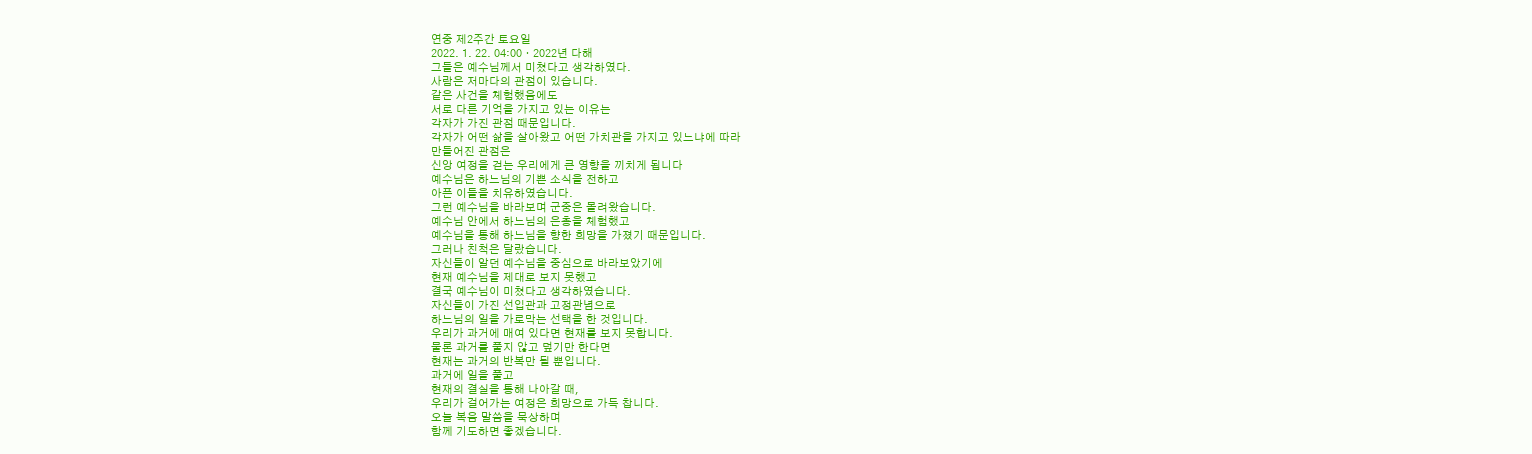연중 제2주간 토요일
2022. 1. 22. 04:00ㆍ2022년 다해
그들은 예수님께서 미쳤다고 생각하였다.
사람은 저마다의 관점이 있습니다.
같은 사건을 체험했음에도
서로 다른 기억을 가지고 있는 이유는
각자가 가진 관점 때문입니다.
각자가 어떤 삶을 살아왔고 어떤 가치관을 가지고 있느냐에 따라
만들어진 관점은
신앙 여정을 걷는 우리에게 큰 영향을 끼치게 됩니다
예수님은 하느님의 기쁜 소식을 전하고
아픈 이들을 치유하였습니다.
그런 예수님을 바라보며 군중은 몰려왔습니다.
예수님 안에서 하느님의 은총을 체험했고
예수님을 통해 하느님을 향한 희망을 가졌기 때문입니다.
그러나 친척은 달랐습니다.
자신들이 알던 예수님을 중심으로 바라보았기에
현재 예수님을 제대로 보지 못했고
결국 예수님이 미쳤다고 생각하였습니다.
자신들이 가진 선입관과 고정관념으로
하느님의 일을 가로막는 선택을 한 것입니다.
우리가 과거에 매여 있다면 현재를 보지 못합니다.
물론 과거를 풀지 않고 덮기만 한다면
현재는 과거의 반복만 될 뿐입니다.
과거에 일을 풀고
현재의 결실을 통해 나아갈 때,
우리가 걸어가는 여정은 희망으로 가득 찹니다.
오늘 복음 말씀을 묵상하며
함께 기도하면 좋겠습니다.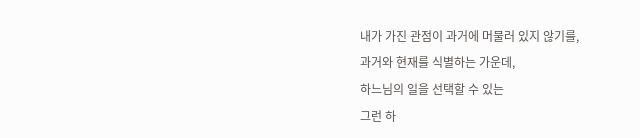내가 가진 관점이 과거에 머물러 있지 않기를,
과거와 현재를 식별하는 가운데,
하느님의 일을 선택할 수 있는
그런 하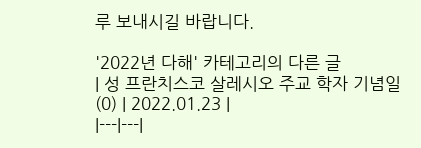루 보내시길 바랍니다.

'2022년 다해' 카테고리의 다른 글
| 성 프란치스코 살레시오 주교 학자 기념일 (0) | 2022.01.23 |
|---|---|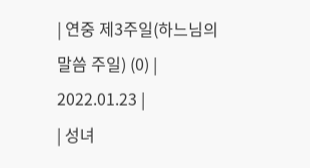| 연중 제3주일(하느님의 말씀 주일) (0) | 2022.01.23 |
| 성녀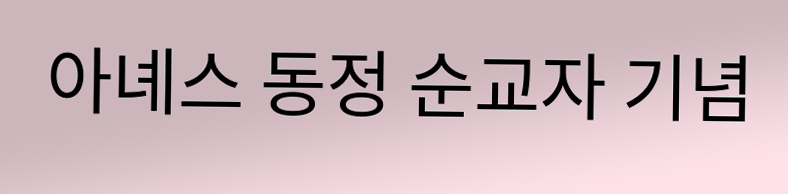아녜스 동정 순교자 기념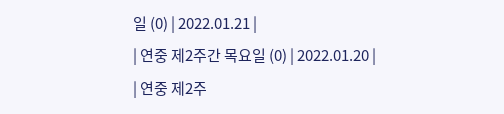일 (0) | 2022.01.21 |
| 연중 제2주간 목요일 (0) | 2022.01.20 |
| 연중 제2주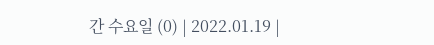간 수요일 (0) | 2022.01.19 |